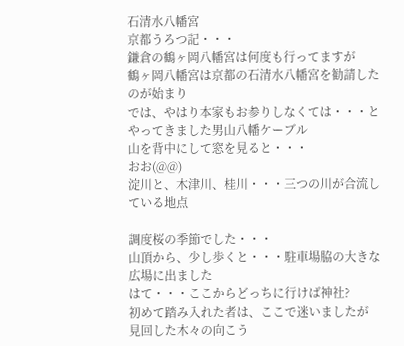石清水八幡宮
京都うろつ記・・・
鎌倉の鶴ヶ岡八幡宮は何度も行ってますが
鶴ヶ岡八幡宮は京都の石清水八幡宮を勧請したのが始まり
では、やはり本家もお参りしなくては・・・と
やってきました男山八幡ケーブル
山を背中にして窓を見ると・・・
おお(@@)
淀川と、木津川、桂川・・・三つの川が合流している地点

調度桜の季節でした・・・
山頂から、少し歩くと・・・駐車場脇の大きな広場に出ました
はて・・・ここからどっちに行けば神社?
初めて踏み入れた者は、ここで迷いましたが
見回した木々の向こう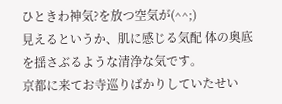ひときわ神気?を放つ空気が(^^;)
見えるというか、肌に感じる気配 体の奥底を揺さぶるような清浄な気です。
京都に来てお寺巡りばかりしていたせい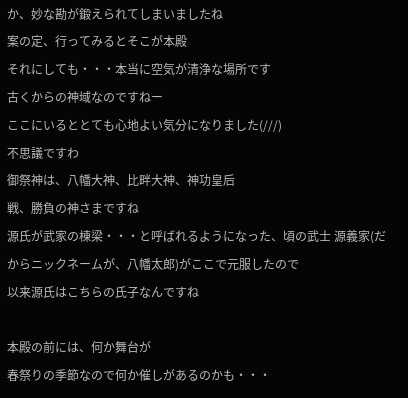か、妙な勘が鍛えられてしまいましたね
案の定、行ってみるとそこが本殿
それにしても・・・本当に空気が清浄な場所です
古くからの神域なのですねー
ここにいるととても心地よい気分になりました(///)
不思議ですわ
御祭神は、八幡大神、比畔大神、神功皇后
戦、勝負の神さまですね
源氏が武家の棟梁・・・と呼ばれるようになった、頃の武士 源義家(だからニックネームが、八幡太郎)がここで元服したので
以来源氏はこちらの氏子なんですね

本殿の前には、何か舞台が
春祭りの季節なので何か催しがあるのかも・・・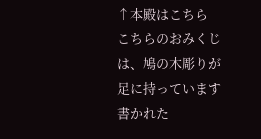↑本殿はこちら
こちらのおみくじは、鳩の木彫りが足に持っています
書かれた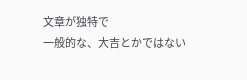文章が独特で
一般的な、大吉とかではない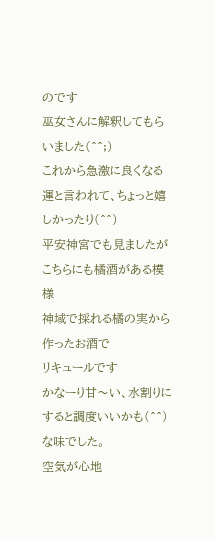のです
巫女さんに解釈してもらいました(^^;)
これから急激に良くなる運と言われて、ちょっと嬉しかったり(^^)
平安神宮でも見ましたが
こちらにも橘酒がある模様
神域で採れる橘の実から作ったお酒で
リキュールです
かなーり甘〜い、水割りにすると調度いいかも(^^)な味でした。
空気が心地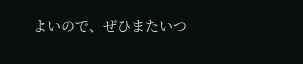よいので、ぜひまたいつ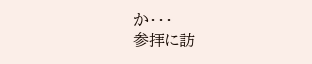か・・・
参拝に訪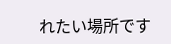れたい場所です